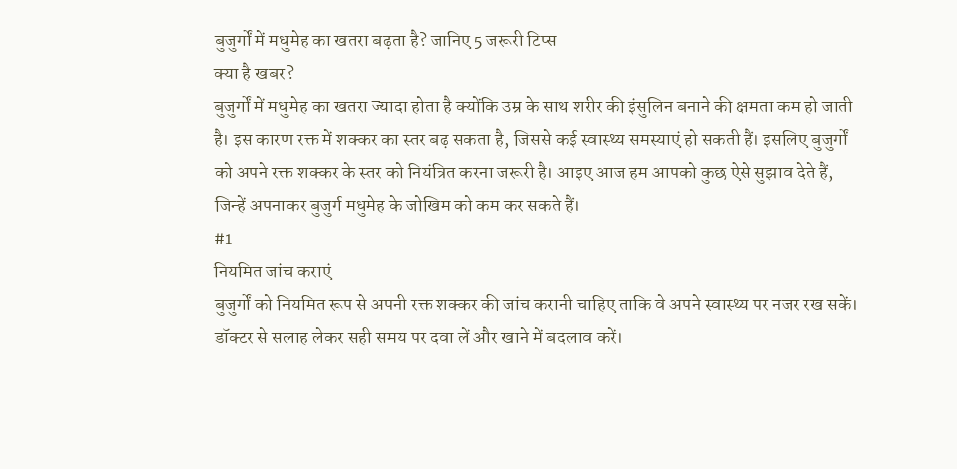बुजुर्गों में मधुमेह का खतरा बढ़ता है? जानिए 5 जरूरी टिप्स
क्या है खबर?
बुजुर्गों में मधुमेह का खतरा ज्यादा होता है क्योंकि उम्र के साथ शरीर की इंसुलिन बनाने की क्षमता कम हो जाती है। इस कारण रक्त में शक्कर का स्तर बढ़ सकता है, जिससे कई स्वास्थ्य समस्याएं हो सकती हैं। इसलिए बुजुर्गों को अपने रक्त शक्कर के स्तर को नियंत्रित करना जरूरी है। आइए आज हम आपको कुछ ऐसे सुझाव देते हैं, जिन्हें अपनाकर बुजुर्ग मधुमेह के जोखिम को कम कर सकते हैं।
#1
नियमित जांच कराएं
बुजुर्गों को नियमित रूप से अपनी रक्त शक्कर की जांच करानी चाहिए ताकि वे अपने स्वास्थ्य पर नजर रख सकें। डॉक्टर से सलाह लेकर सही समय पर दवा लें और खाने में बदलाव करें।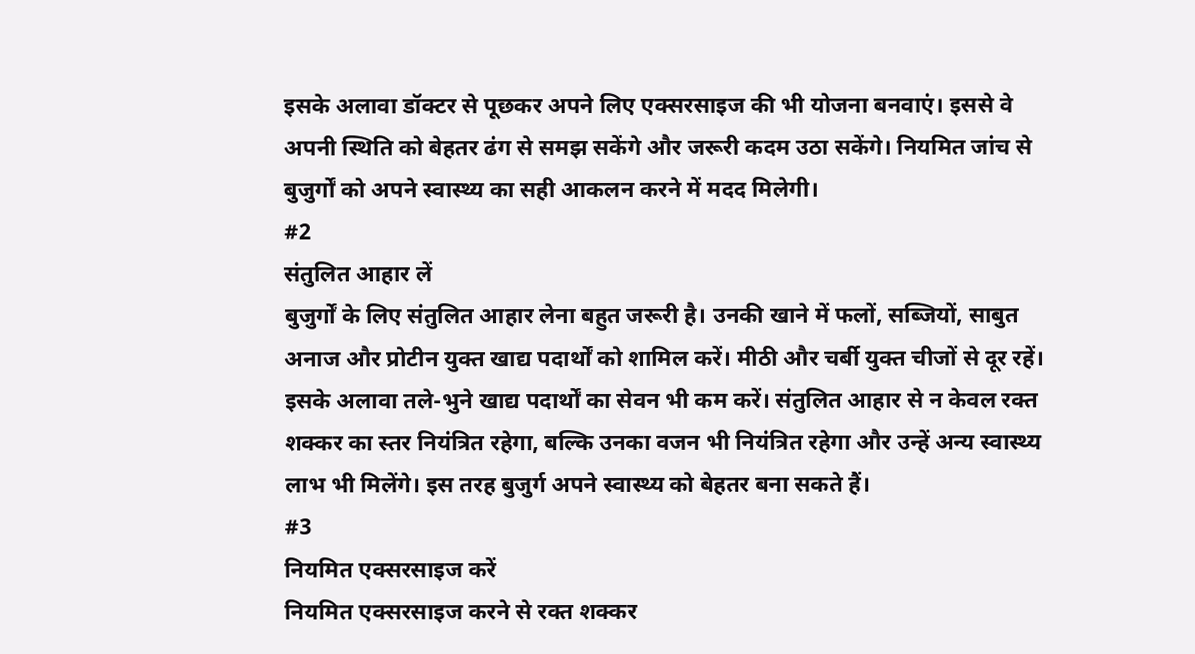इसके अलावा डॉक्टर से पूछकर अपने लिए एक्सरसाइज की भी योजना बनवाएं। इससे वे अपनी स्थिति को बेहतर ढंग से समझ सकेंगे और जरूरी कदम उठा सकेंगे। नियमित जांच से बुजुर्गों को अपने स्वास्थ्य का सही आकलन करने में मदद मिलेगी।
#2
संतुलित आहार लें
बुजुर्गों के लिए संतुलित आहार लेना बहुत जरूरी है। उनकी खाने में फलों, सब्जियों, साबुत अनाज और प्रोटीन युक्त खाद्य पदार्थों को शामिल करें। मीठी और चर्बी युक्त चीजों से दूर रहें। इसके अलावा तले-भुने खाद्य पदार्थों का सेवन भी कम करें। संतुलित आहार से न केवल रक्त शक्कर का स्तर नियंत्रित रहेगा, बल्कि उनका वजन भी नियंत्रित रहेगा और उन्हें अन्य स्वास्थ्य लाभ भी मिलेंगे। इस तरह बुजुर्ग अपने स्वास्थ्य को बेहतर बना सकते हैं।
#3
नियमित एक्सरसाइज करें
नियमित एक्सरसाइज करने से रक्त शक्कर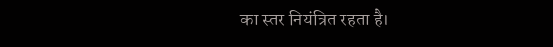का स्तर नियंत्रित रहता है।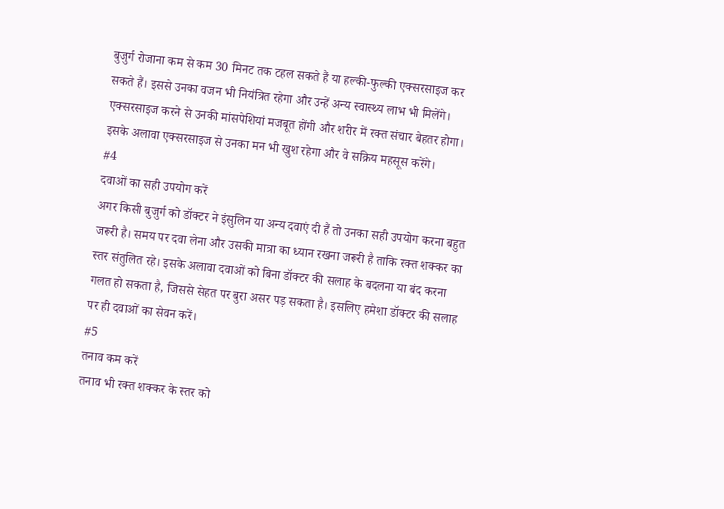बुजुर्ग रोजाना कम से कम 30 मिनट तक टहल सकते हैं या हल्की-फुल्की एक्सरसाइज कर सकते हैं। इससे उनका वजन भी नियंत्रित रहेगा और उन्हें अन्य स्वास्थ्य लाभ भी मिलेंगे। एक्सरसाइज करने से उनकी मांसपेशियां मजबूत होंगी और शरीर में रक्त संचार बेहतर होगा। इसके अलावा एक्सरसाइज से उनका मन भी खुश रहेगा और वे सक्रिय महसूस करेंगे।
#4
दवाओं का सही उपयोग करें
अगर किसी बुजुर्ग को डॉक्टर ने इंसुलिन या अन्य दवाएं दी हैं तो उनका सही उपयोग करना बहुत जरूरी है। समय पर दवा लेना और उसकी मात्रा का ध्यान रखना जरूरी है ताकि रक्त शक्कर का स्तर संतुलित रहे। इसके अलावा दवाओं को बिना डॉक्टर की सलाह के बदलना या बंद करना गलत हो सकता है, जिससे सेहत पर बुरा असर पड़ सकता है। इसलिए हमेशा डॉक्टर की सलाह पर ही दवाओं का सेवन करें।
#5
तनाव कम करें
तनाव भी रक्त शक्कर के स्तर को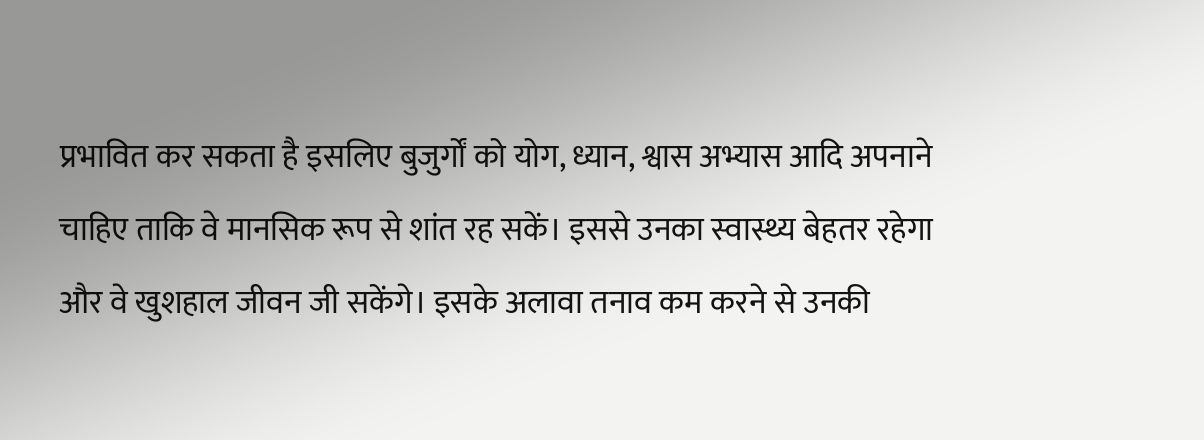प्रभावित कर सकता है इसलिए बुजुर्गों को योग, ध्यान, श्वास अभ्यास आदि अपनाने चाहिए ताकि वे मानसिक रूप से शांत रह सकें। इससे उनका स्वास्थ्य बेहतर रहेगा और वे खुशहाल जीवन जी सकेंगे। इसके अलावा तनाव कम करने से उनकी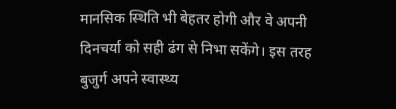मानसिक स्थिति भी बेहतर होगी और वे अपनी दिनचर्या को सही ढंग से निभा सकेंगे। इस तरह बुजुर्ग अपने स्वास्थ्य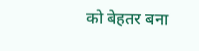को बेहतर बना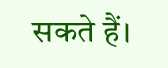सकते हैं।